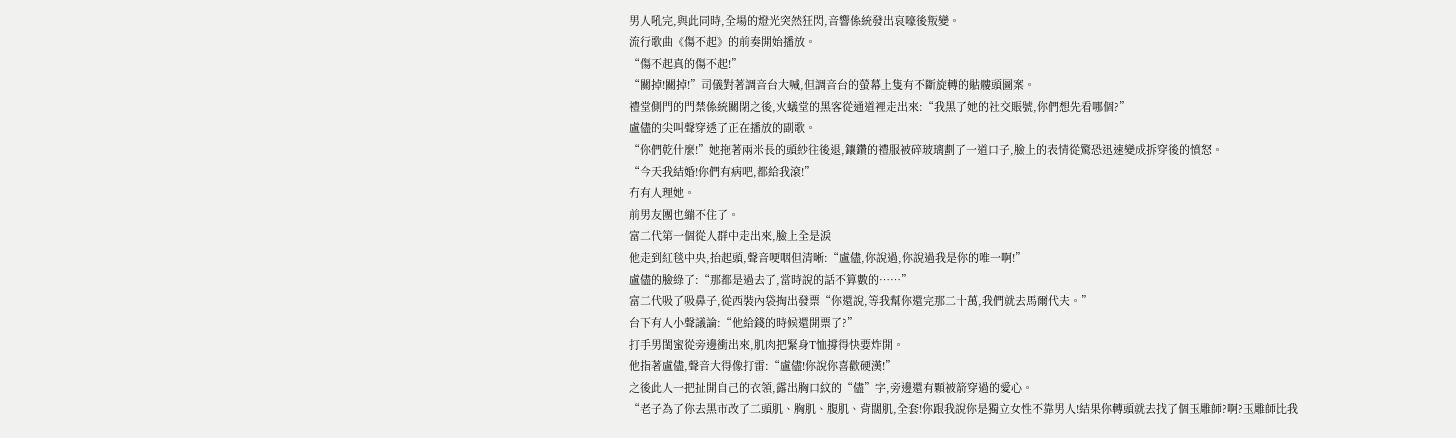男人吼完,與此同時,全場的燈光突然狂閃,音響係統發出哀嚎後叛變。
流行歌曲《傷不起》的前奏開始播放。
“傷不起真的傷不起!”
“關掉!關掉!”司儀對著調音台大喊,但調音台的螢幕上隻有不斷旋轉的骷髏頭圖案。
禮堂側門的門禁係統關閉之後,火蟻堂的黑客從通道裡走出來:“我黑了她的社交賬號,你們想先看哪個?”
盧儘的尖叫聲穿透了正在播放的副歌。
“你們乾什麼!”她拖著兩米長的頭紗往後退,鑲鑽的禮服被碎玻璃劃了一道口子,臉上的表情從驚恐迅速變成拆穿後的憤怒。
“今天我結婚!你們有病吧,都給我滾!”
冇有人理她。
前男友團也繃不住了。
富二代第一個從人群中走出來,臉上全是淚
他走到紅毯中央,抬起頭,聲音哽咽但清晰:“盧儘,你說過,你說過我是你的唯一啊!”
盧儘的臉綠了:“那都是過去了,當時說的話不算數的……”
富二代吸了吸鼻子,從西裝內袋掏出發票“你還說,等我幫你還完那二十萬,我們就去馬爾代夫。”
台下有人小聲議論:“他給錢的時候還開票了?”
打手男閨蜜從旁邊衝出來,肌肉把緊身T恤撐得快要炸開。
他指著盧儘,聲音大得像打雷:“盧儘!你說你喜歡硬漢!”
之後此人一把扯開自己的衣領,露出胸口紋的“儘”字,旁邊還有顆被箭穿過的愛心。
“老子為了你去黑市改了二頭肌、胸肌、腹肌、背闊肌,全套!你跟我說你是獨立女性不靠男人!結果你轉頭就去找了個玉雕師?啊?玉雕師比我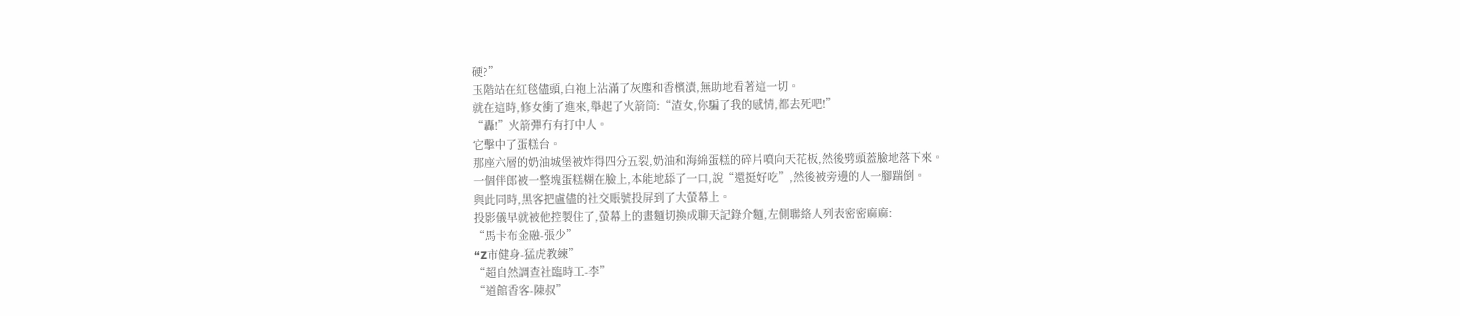硬?”
玉階站在紅毯儘頭,白袍上沾滿了灰塵和香檳漬,無助地看著這一切。
就在這時,修女衝了進來,舉起了火箭筒:“渣女,你騙了我的感情,都去死吧!”
“轟!”火箭彈冇有打中人。
它擊中了蛋糕台。
那座六層的奶油城堡被炸得四分五裂,奶油和海綿蛋糕的碎片噴向天花板,然後劈頭蓋臉地落下來。
一個伴郎被一整塊蛋糕糊在臉上,本能地舔了一口,說“還挺好吃”,然後被旁邊的人一腳踹倒。
與此同時,黑客把盧儘的社交賬號投屏到了大螢幕上。
投影儀早就被他控製住了,螢幕上的畫麵切換成聊天記錄介麵,左側聯絡人列表密密麻麻:
“馬卡布金融-張少”
“Z市健身-猛虎教練”
“超自然調查社臨時工-李”
“道館香客-陳叔”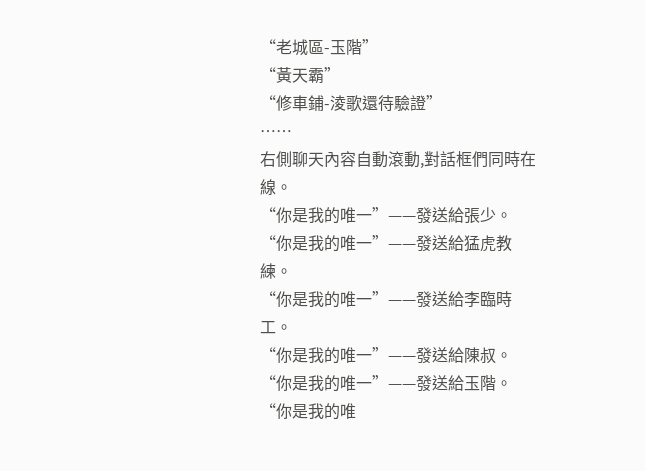“老城區-玉階”
“黃天霸”
“修車鋪-淩歌還待驗證”
……
右側聊天內容自動滾動,對話框們同時在線。
“你是我的唯一”——發送給張少。
“你是我的唯一”——發送給猛虎教練。
“你是我的唯一”——發送給李臨時工。
“你是我的唯一”——發送給陳叔。
“你是我的唯一”——發送給玉階。
“你是我的唯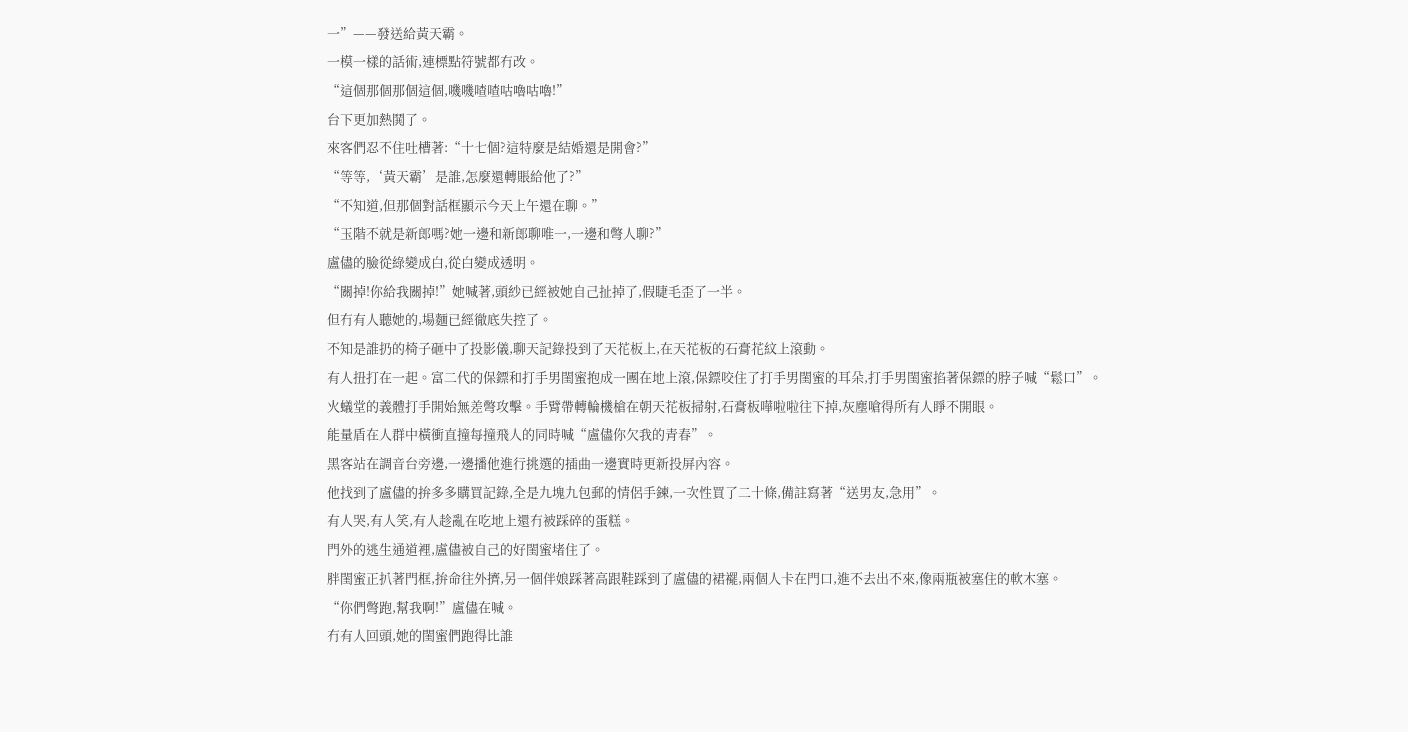一”——發送給黃天霸。
一模一樣的話術,連標點符號都冇改。
“這個那個那個這個,嘰嘰喳喳咕嚕咕嚕!”
台下更加熱鬨了。
來客們忍不住吐槽著:“十七個?這特麼是結婚還是開會?”
“等等,‘黃天霸’是誰,怎麼還轉賬給他了?”
“不知道,但那個對話框顯示今天上午還在聊。”
“玉階不就是新郎嗎?她一邊和新郎聊唯一,一邊和彆人聊?”
盧儘的臉從綠變成白,從白變成透明。
“關掉!你給我關掉!”她喊著,頭紗已經被她自己扯掉了,假睫毛歪了一半。
但冇有人聽她的,場麵已經徹底失控了。
不知是誰扔的椅子砸中了投影儀,聊天記錄投到了天花板上,在天花板的石膏花紋上滾動。
有人扭打在一起。富二代的保鏢和打手男閨蜜抱成一團在地上滾,保鏢咬住了打手男閨蜜的耳朵,打手男閨蜜掐著保鏢的脖子喊“鬆口”。
火蟻堂的義體打手開始無差彆攻擊。手臂帶轉輪機槍在朝天花板掃射,石膏板嘩啦啦往下掉,灰塵嗆得所有人睜不開眼。
能量盾在人群中橫衝直撞每撞飛人的同時喊“盧儘你欠我的青春”。
黑客站在調音台旁邊,一邊播他進行挑選的插曲一邊實時更新投屏內容。
他找到了盧儘的拚多多購買記錄,全是九塊九包郵的情侶手鍊,一次性買了二十條,備註寫著“送男友,急用”。
有人哭,有人笑,有人趁亂在吃地上還冇被踩碎的蛋糕。
門外的逃生通道裡,盧儘被自己的好閨蜜堵住了。
胖閨蜜正扒著門框,拚命往外擠,另一個伴娘踩著高跟鞋踩到了盧儘的裙襬,兩個人卡在門口,進不去出不來,像兩瓶被塞住的軟木塞。
“你們彆跑,幫我啊!”盧儘在喊。
冇有人回頭,她的閨蜜們跑得比誰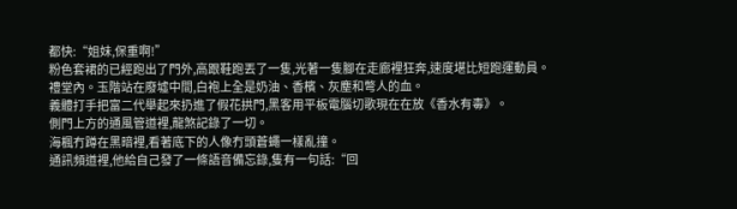都快:“姐妹,保重啊!”
粉色套裙的已經跑出了門外,高跟鞋跑丟了一隻,光著一隻腳在走廊裡狂奔,速度堪比短跑運動員。
禮堂內。玉階站在廢墟中間,白袍上全是奶油、香檳、灰塵和彆人的血。
義體打手把富二代舉起來扔進了假花拱門,黑客用平板電腦切歌現在在放《香水有毒》。
側門上方的通風管道裡,龍煞記錄了一切。
海楓冇蹲在黑暗裡,看著底下的人像冇頭蒼蠅一樣亂撞。
通訊頻道裡,他給自己發了一條語音備忘錄,隻有一句話:“回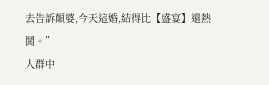去告訴顛婆,今天這婚,結得比【盛宴】還熱鬨。”
人群中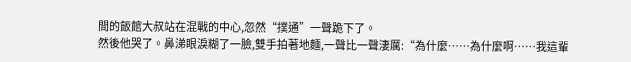間的飯館大叔站在混戰的中心,忽然“撲通”一聲跪下了。
然後他哭了。鼻涕眼淚糊了一臉,雙手拍著地麵,一聲比一聲淒厲:“為什麼……為什麼啊……我這輩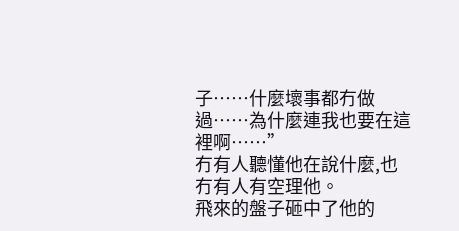子……什麼壞事都冇做過……為什麼連我也要在這裡啊……”
冇有人聽懂他在說什麼,也冇有人有空理他。
飛來的盤子砸中了他的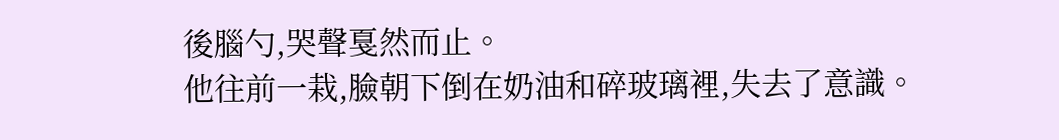後腦勺,哭聲戛然而止。
他往前一栽,臉朝下倒在奶油和碎玻璃裡,失去了意識。